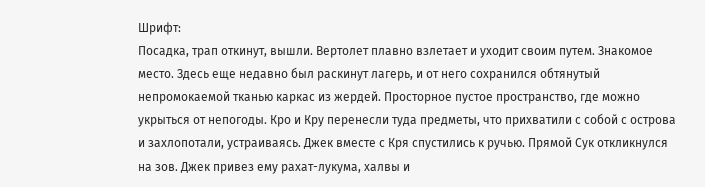Шрифт:
Посадка, трап откинут, вышли. Вертолет плавно взлетает и уходит своим путем. Знакомое место. Здесь еще недавно был раскинут лагерь, и от него сохранился обтянутый непромокаемой тканью каркас из жердей. Просторное пустое пространство, где можно укрыться от непогоды. Кро и Кру перенесли туда предметы, что прихватили с собой с острова и захлопотали, устраиваясь. Джек вместе с Кря спустились к ручью. Прямой Сук откликнулся на зов. Джек привез ему рахат-лукума, халвы и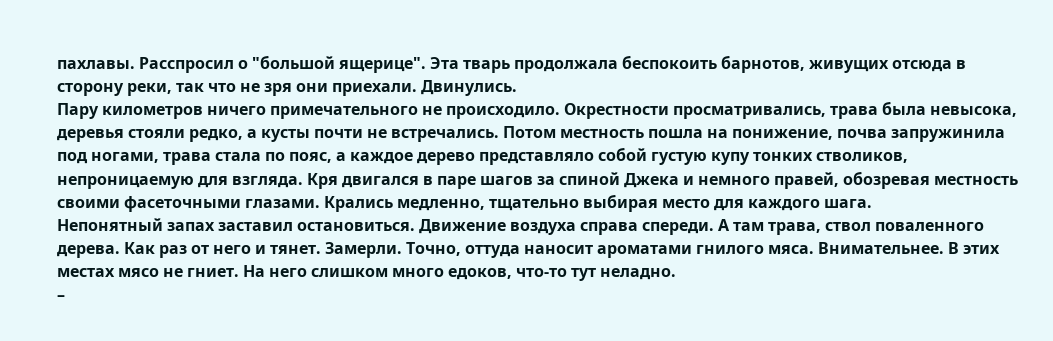пахлавы. Расспросил о "большой ящерице". Эта тварь продолжала беспокоить барнотов, живущих отсюда в сторону реки, так что не зря они приехали. Двинулись.
Пару километров ничего примечательного не происходило. Окрестности просматривались, трава была невысока, деревья стояли редко, а кусты почти не встречались. Потом местность пошла на понижение, почва запружинила под ногами, трава стала по пояс, а каждое дерево представляло собой густую купу тонких стволиков, непроницаемую для взгляда. Кря двигался в паре шагов за спиной Джека и немного правей, обозревая местность своими фасеточными глазами. Крались медленно, тщательно выбирая место для каждого шага.
Непонятный запах заставил остановиться. Движение воздуха справа спереди. А там трава, ствол поваленного дерева. Как раз от него и тянет. Замерли. Точно, оттуда наносит ароматами гнилого мяса. Внимательнее. В этих местах мясо не гниет. На него слишком много едоков, что-то тут неладно.
–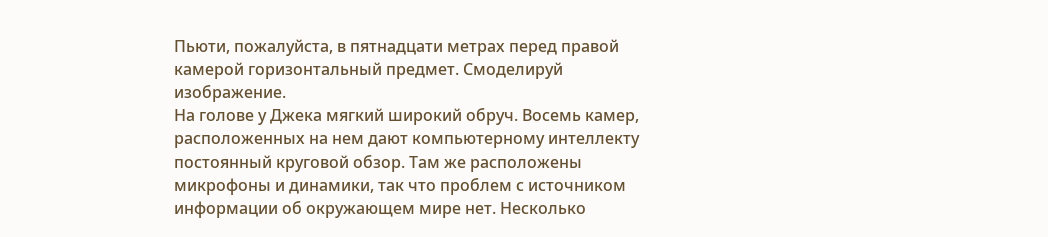Пьюти, пожалуйста, в пятнадцати метрах перед правой камерой горизонтальный предмет. Смоделируй изображение.
На голове у Джека мягкий широкий обруч. Восемь камер, расположенных на нем дают компьютерному интеллекту постоянный круговой обзор. Там же расположены микрофоны и динамики, так что проблем с источником информации об окружающем мире нет. Несколько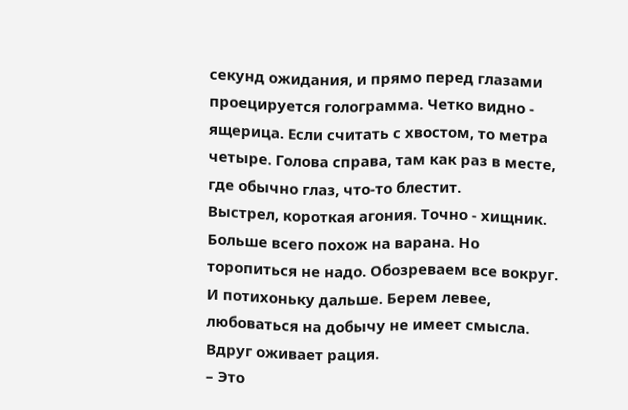секунд ожидания, и прямо перед глазами проецируется голограмма. Четко видно - ящерица. Если считать с хвостом, то метра четыре. Голова справа, там как раз в месте, где обычно глаз, что-то блестит.
Выстрел, короткая агония. Точно - хищник. Больше всего похож на варана. Но торопиться не надо. Обозреваем все вокруг. И потихоньку дальше. Берем левее, любоваться на добычу не имеет смысла. Вдруг оживает рация.
– Это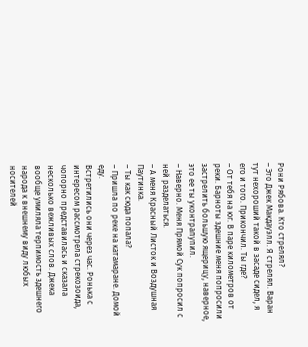Рони Рябова. Кто стрелял?
– Это Джек Макдауэлл. Я стрелял. Варан тут нехороший такой в засаде сидел, я его и того. Прикончил. Ты где?
– От тебя на юг. В паре километров от реки. Барноты здешние меня попросили застрелить большую ящерицу, наверное, это ее ты уконтрапупил.
– Наверно. Меня Прямой Сук попросил с ней разделаться.
– А меня Красный Листок и Воздушная Паутинка.
– Ты как сюда попала?
– Пришла по реке на катамаране. Домой еду.
Встретились они через час. Ронька с интересом рассмотрела стрекозоида, чопорно представилась и сказала несколько вежливых слов. Джека вообще умиляла терпимость здешнего народа к внешнему виду любых носителей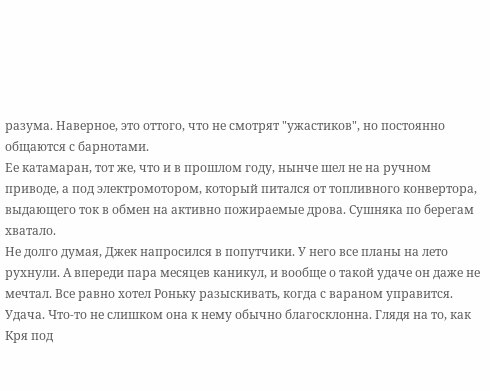разума. Наверное, это оттого, что не смотрят "ужастиков", но постоянно общаются с барнотами.
Ее катамаран, тот же, что и в прошлом году, нынче шел не на ручном приводе, а под электромотором, который питался от топливного конвертора, выдающего ток в обмен на активно пожираемые дрова. Сушняка по берегам хватало.
Не долго думая, Джек напросился в попутчики. У него все планы на лето рухнули. А впереди пара месяцев каникул, и вообще о такой удаче он даже не мечтал. Все равно хотел Роньку разыскивать, когда с вараном управится.
Удача. Что-то не слишком она к нему обычно благосклонна. Глядя на то, как Кря под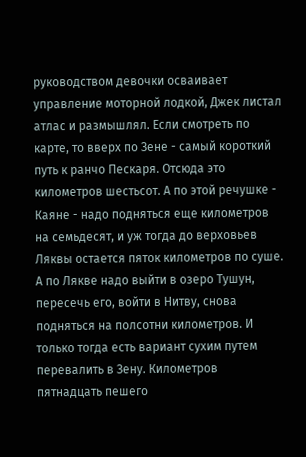руководством девочки осваивает управление моторной лодкой, Джек листал атлас и размышлял. Если смотреть по карте, то вверх по Зене - самый короткий путь к ранчо Пескаря. Отсюда это километров шестьсот. А по этой речушке - Каяне - надо подняться еще километров на семьдесят, и уж тогда до верховьев Ляквы остается пяток километров по суше. А по Лякве надо выйти в озеро Тушун, пересечь его, войти в Нитву, снова подняться на полсотни километров. И только тогда есть вариант сухим путем перевалить в Зену. Километров пятнадцать пешего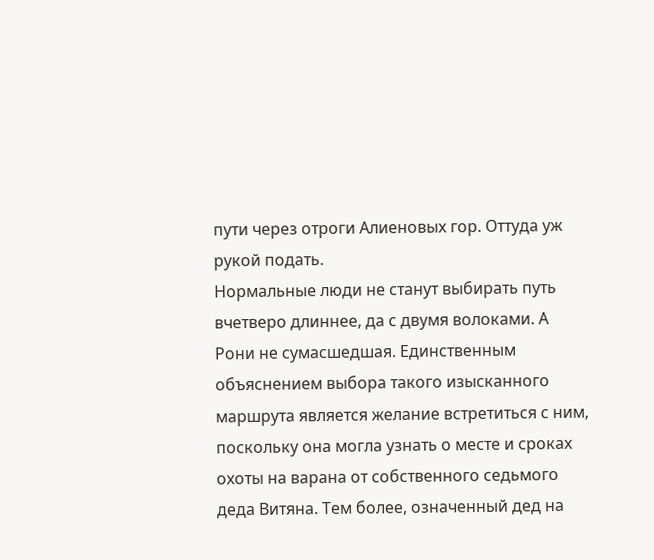пути через отроги Алиеновых гор. Оттуда уж рукой подать.
Нормальные люди не станут выбирать путь вчетверо длиннее, да с двумя волоками. А Рони не сумасшедшая. Единственным объяснением выбора такого изысканного маршрута является желание встретиться с ним, поскольку она могла узнать о месте и сроках охоты на варана от собственного седьмого деда Витяна. Тем более, означенный дед на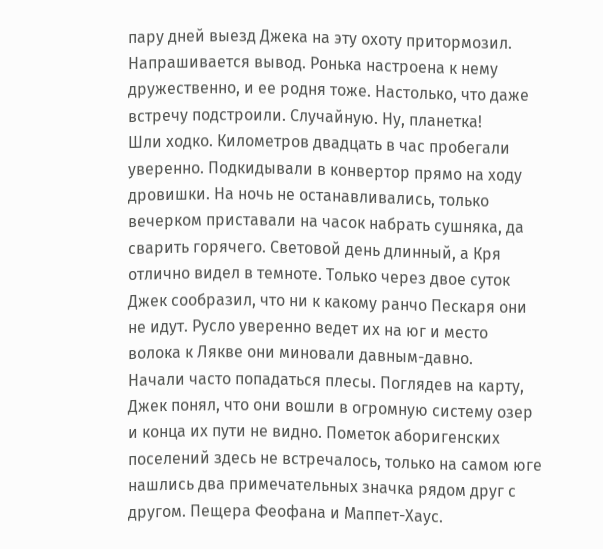пару дней выезд Джека на эту охоту притормозил. Напрашивается вывод. Ронька настроена к нему дружественно, и ее родня тоже. Настолько, что даже встречу подстроили. Случайную. Ну, планетка!
Шли ходко. Километров двадцать в час пробегали уверенно. Подкидывали в конвертор прямо на ходу дровишки. На ночь не останавливались, только вечерком приставали на часок набрать сушняка, да сварить горячего. Световой день длинный, а Кря отлично видел в темноте. Только через двое суток Джек сообразил, что ни к какому ранчо Пескаря они не идут. Русло уверенно ведет их на юг и место волока к Лякве они миновали давным-давно.
Начали часто попадаться плесы. Поглядев на карту, Джек понял, что они вошли в огромную систему озер и конца их пути не видно. Пометок аборигенских поселений здесь не встречалось, только на самом юге нашлись два примечательных значка рядом друг с другом. Пещера Феофана и Маппет-Хаус.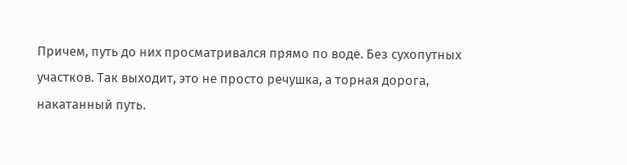Причем, путь до них просматривался прямо по воде. Без сухопутных участков. Так выходит, это не просто речушка, а торная дорога, накатанный путь.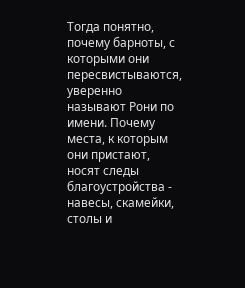Тогда понятно, почему барноты, с которыми они пересвистываются, уверенно называют Рони по имени. Почему места, к которым они пристают, носят следы благоустройства - навесы, скамейки, столы и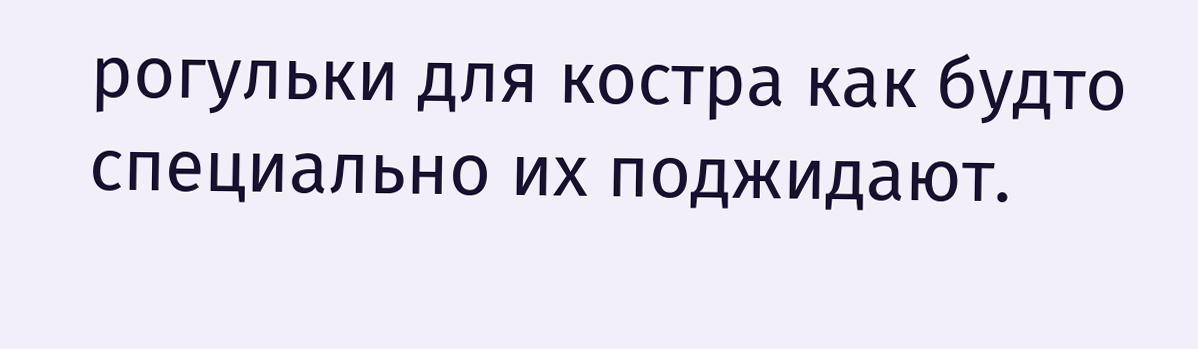рогульки для костра как будто специально их поджидают.